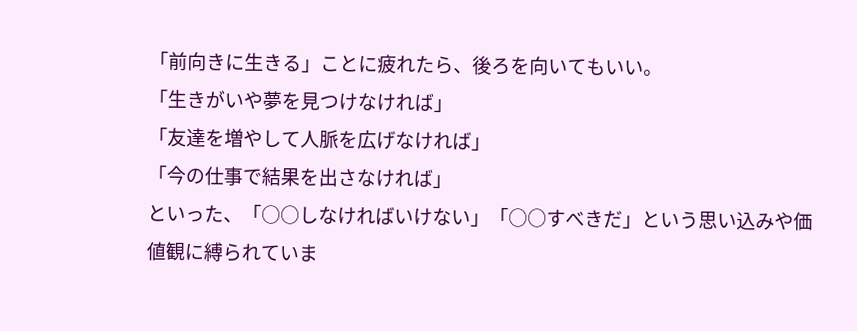「前向きに生きる」ことに疲れたら、後ろを向いてもいい。
「生きがいや夢を見つけなければ」
「友達を増やして人脈を広げなければ」
「今の仕事で結果を出さなければ」
といった、「○○しなければいけない」「○○すべきだ」という思い込みや価値観に縛られていま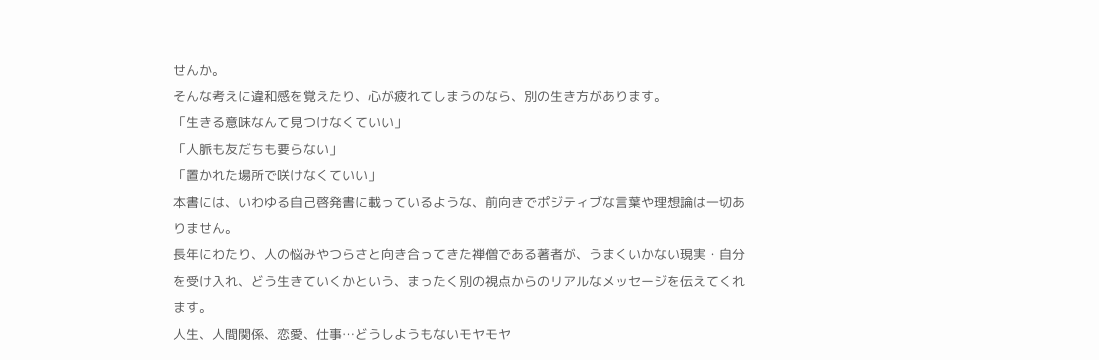せんか。
そんな考えに違和感を覚えたり、心が疲れてしまうのなら、別の生き方があります。
「生きる意味なんて見つけなくていい」
「人脈も友だちも要らない」
「置かれた場所で咲けなくていい」
本書には、いわゆる自己啓発書に載っているような、前向きでポジティブな言葉や理想論は一切ありません。
長年にわたり、人の悩みやつらさと向き合ってきた禅僧である著者が、うまくいかない現実・自分を受け入れ、どう生きていくかという、まったく別の視点からのリアルなメッセージを伝えてくれます。
人生、人間関係、恋愛、仕事…どうしようもないモヤモヤ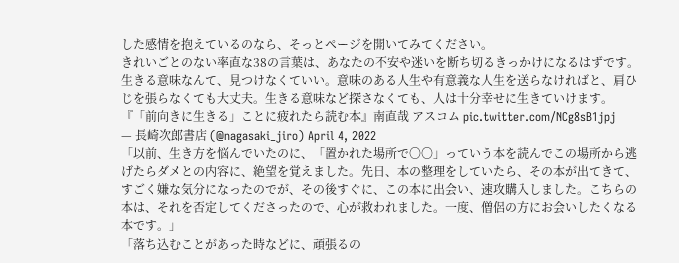した感情を抱えているのなら、そっとページを開いてみてください。
きれいごとのない率直な38の言葉は、あなたの不安や迷いを断ち切るきっかけになるはずです。
生きる意味なんて、見つけなくていい。意味のある人生や有意義な人生を送らなければと、肩ひじを張らなくても大丈夫。生きる意味など探さなくても、人は十分幸せに生きていけます。『「前向きに生きる」ことに疲れたら読む本』南直哉 アスコム pic.twitter.com/NCg8sB1jpj
— 長崎次郎書店 (@nagasaki_jiro) April 4, 2022
「以前、生き方を悩んでいたのに、「置かれた場所で〇〇」っていう本を読んでこの場所から逃げたらダメとの内容に、絶望を覚えました。先日、本の整理をしていたら、その本が出てきて、すごく嫌な気分になったのでが、その後すぐに、この本に出会い、速攻購入しました。こちらの本は、それを否定してくださったので、心が救われました。一度、僧侶の方にお会いしたくなる本です。」
「落ち込むことがあった時などに、頑張るの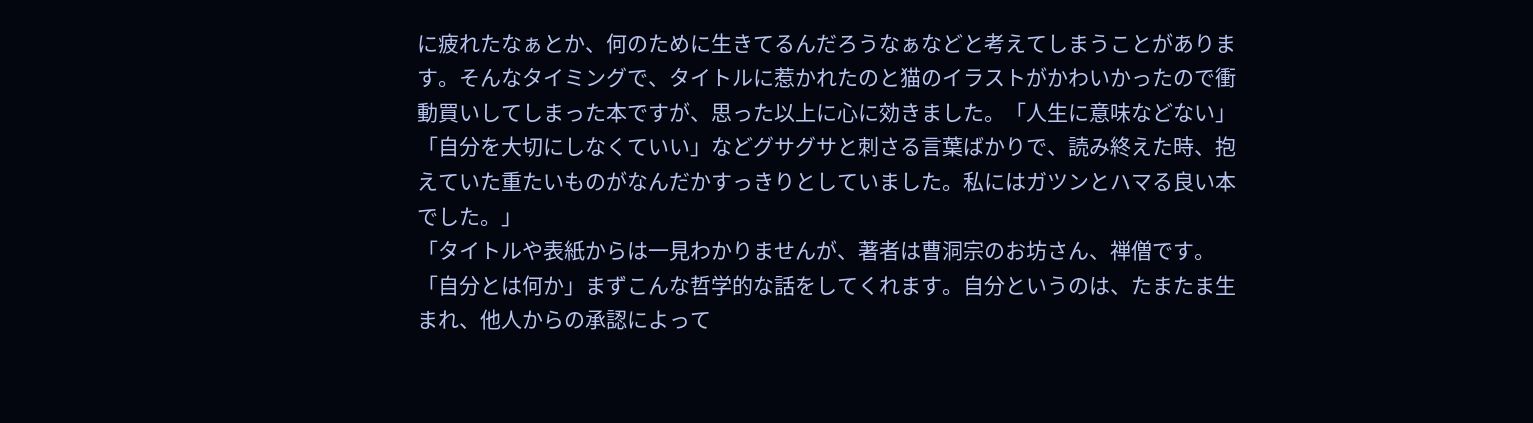に疲れたなぁとか、何のために生きてるんだろうなぁなどと考えてしまうことがあります。そんなタイミングで、タイトルに惹かれたのと猫のイラストがかわいかったので衝動買いしてしまった本ですが、思った以上に心に効きました。「人生に意味などない」「自分を大切にしなくていい」などグサグサと刺さる言葉ばかりで、読み終えた時、抱えていた重たいものがなんだかすっきりとしていました。私にはガツンとハマる良い本でした。」
「タイトルや表紙からは一見わかりませんが、著者は曹洞宗のお坊さん、禅僧です。「自分とは何か」まずこんな哲学的な話をしてくれます。自分というのは、たまたま生まれ、他人からの承認によって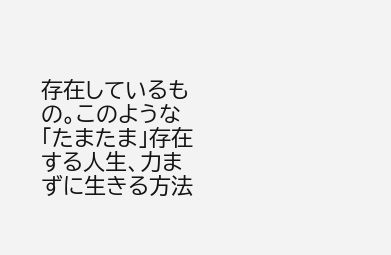存在しているもの。このような「たまたま」存在する人生、力まずに生きる方法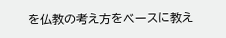を仏教の考え方をベースに教え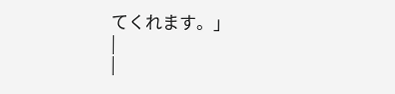てくれます。」
|
|